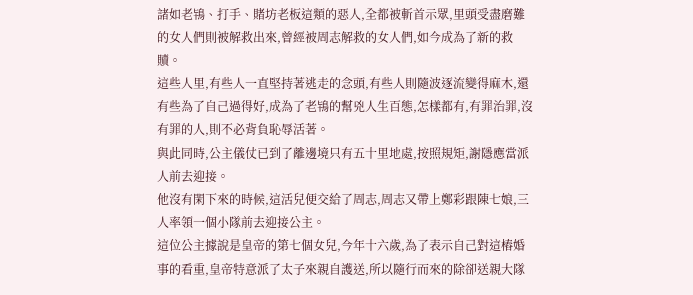諸如老鴇、打手、賭坊老板這類的惡人,全都被斬首示眾,里頭受盡磨難的女人們則被解救出來,曾經被周志解救的女人們,如今成為了新的救贖。
這些人里,有些人一直堅持著逃走的念頭,有些人則隨波逐流變得麻木,還有些為了自己過得好,成為了老鴇的幫兇人生百態,怎樣都有,有罪治罪,沒有罪的人,則不必背負恥辱活著。
與此同時,公主儀仗已到了離邊境只有五十里地處,按照規矩,謝隱應當派人前去迎接。
他沒有閑下來的時候,這活兒便交給了周志,周志又帶上鄭彩跟陳七娘,三人率領一個小隊前去迎接公主。
這位公主據說是皇帝的第七個女兒,今年十六歲,為了表示自己對這樁婚事的看重,皇帝特意派了太子來親自護送,所以隨行而來的除卻送親大隊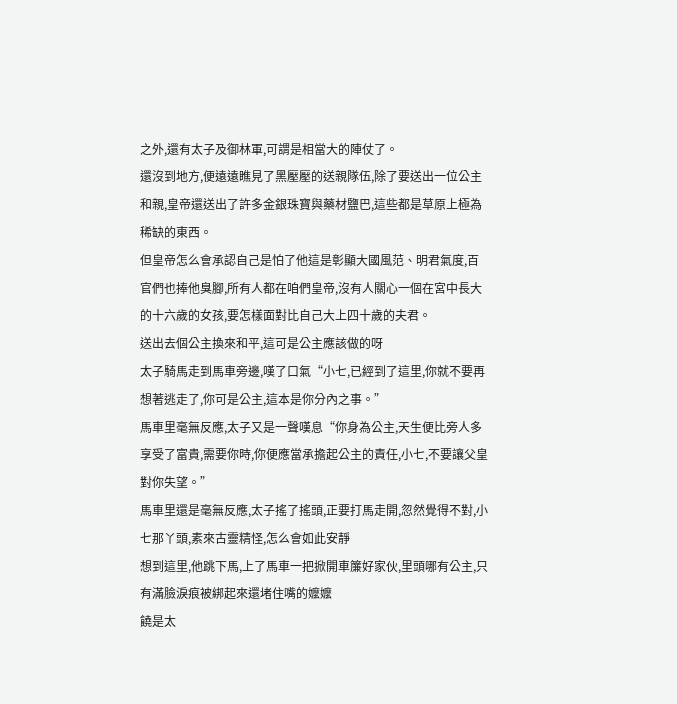之外,還有太子及御林軍,可謂是相當大的陣仗了。
還沒到地方,便遠遠瞧見了黑壓壓的送親隊伍,除了要送出一位公主和親,皇帝還送出了許多金銀珠寶與藥材鹽巴,這些都是草原上極為稀缺的東西。
但皇帝怎么會承認自己是怕了他這是彰顯大國風范、明君氣度,百官們也捧他臭腳,所有人都在咱們皇帝,沒有人關心一個在宮中長大的十六歲的女孩,要怎樣面對比自己大上四十歲的夫君。
送出去個公主換來和平,這可是公主應該做的呀
太子騎馬走到馬車旁邊,嘆了口氣“小七,已經到了這里,你就不要再想著逃走了,你可是公主,這本是你分內之事。”
馬車里毫無反應,太子又是一聲嘆息“你身為公主,天生便比旁人多享受了富貴,需要你時,你便應當承擔起公主的責任,小七,不要讓父皇對你失望。”
馬車里還是毫無反應,太子搖了搖頭,正要打馬走開,忽然覺得不對,小七那丫頭,素來古靈精怪,怎么會如此安靜
想到這里,他跳下馬,上了馬車一把掀開車簾好家伙,里頭哪有公主,只有滿臉淚痕被綁起來還堵住嘴的嬤嬤
饒是太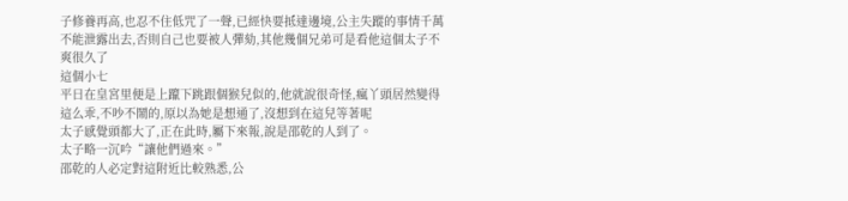子修養再高,也忍不住低咒了一聲,已經快要抵達邊境,公主失蹤的事情千萬不能泄露出去,否則自己也要被人彈劾,其他幾個兄弟可是看他這個太子不爽很久了
這個小七
平日在皇宮里便是上躥下跳跟個猴兒似的,他就說很奇怪,瘋丫頭居然變得這么乖,不吵不鬧的,原以為她是想通了,沒想到在這兒等著呢
太子感覺頭都大了,正在此時,屬下來報,說是邵乾的人到了。
太子略一沉吟“讓他們過來。”
邵乾的人必定對這附近比較熟悉,公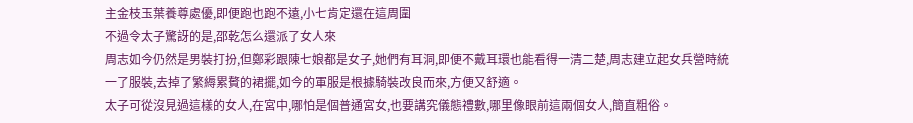主金枝玉葉養尊處優,即便跑也跑不遠,小七肯定還在這周圍
不過令太子驚訝的是,邵乾怎么還派了女人來
周志如今仍然是男裝打扮,但鄭彩跟陳七娘都是女子,她們有耳洞,即便不戴耳環也能看得一清二楚,周志建立起女兵營時統一了服裝,去掉了繁縟累贅的裙擺,如今的軍服是根據騎裝改良而來,方便又舒適。
太子可從沒見過這樣的女人,在宮中,哪怕是個普通宮女,也要講究儀態禮數,哪里像眼前這兩個女人,簡直粗俗。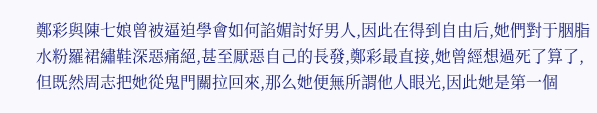鄭彩與陳七娘曾被逼迫學會如何諂媚討好男人,因此在得到自由后,她們對于胭脂水粉羅裙繡鞋深惡痛絕,甚至厭惡自己的長發,鄭彩最直接,她曾經想過死了算了,但既然周志把她從鬼門關拉回來,那么她便無所謂他人眼光,因此她是第一個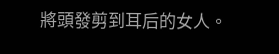將頭發剪到耳后的女人。